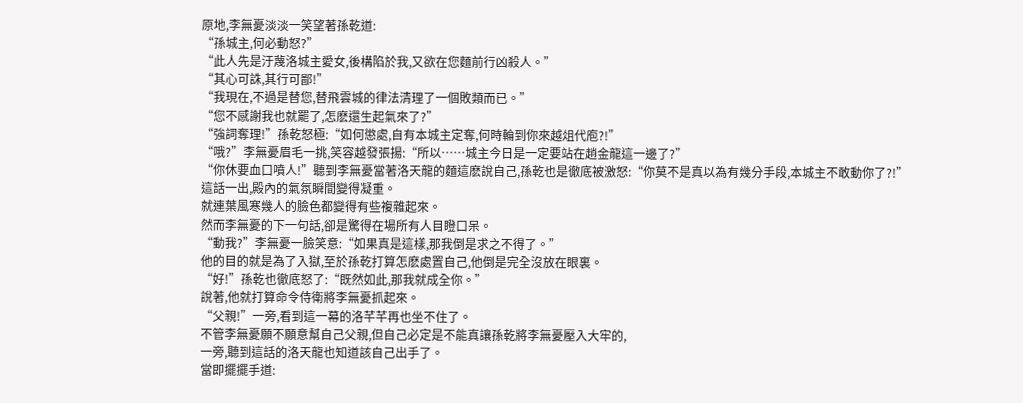原地,李無憂淡淡一笑望著孫乾道:
“孫城主,何必動怒?”
“此人先是汙蔑洛城主愛女,後構陷於我,又欲在您麵前行凶殺人。”
“其心可誅,其行可鄙!”
“我現在,不過是替您,替飛雲城的律法清理了一個敗類而已。”
“您不感謝我也就罷了,怎麽還生起氣來了?”
“強詞奪理!”孫乾怒極:“如何懲處,自有本城主定奪,何時輪到你來越俎代庖?!”
“哦?”李無憂眉毛一挑,笑容越發張揚:“所以……城主今日是一定要站在趙金龍這一邊了?”
“你休要血口噴人!”聽到李無憂當著洛天龍的麵這麽說自己,孫乾也是徹底被激怒:“你莫不是真以為有幾分手段,本城主不敢動你了?!”
這話一出,殿內的氣氛瞬間變得凝重。
就連葉風寒幾人的臉色都變得有些複雜起來。
然而李無憂的下一句話,卻是驚得在場所有人目瞪口呆。
“動我?”李無憂一臉笑意:“如果真是這樣,那我倒是求之不得了。”
他的目的就是為了入獄,至於孫乾打算怎麽處置自己,他倒是完全沒放在眼裏。
“好!”孫乾也徹底怒了:“既然如此,那我就成全你。”
說著,他就打算命令侍衛將李無憂抓起來。
“父親!”一旁,看到這一幕的洛芊芊再也坐不住了。
不管李無憂願不願意幫自己父親,但自己必定是不能真讓孫乾將李無憂壓入大牢的,
一旁,聽到這話的洛天龍也知道該自己出手了。
當即擺擺手道: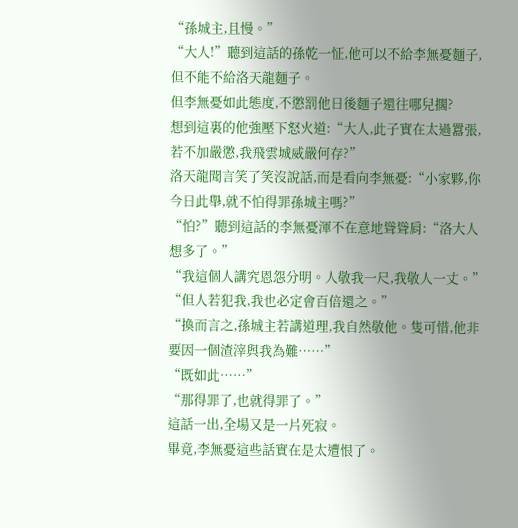“孫城主,且慢。”
“大人!”聽到這話的孫乾一怔,他可以不給李無憂麵子,但不能不給洛天龍麵子。
但李無憂如此態度,不懲罰他日後麵子還往哪兒擱?
想到這裏的他強壓下怒火道:“大人,此子實在太過囂張,若不加嚴懲,我飛雲城威嚴何存?”
洛天龍聞言笑了笑沒說話,而是看向李無憂:“小家夥,你今日此舉,就不怕得罪孫城主嗎?”
“怕?”聽到這話的李無憂渾不在意地聳聳肩:“洛大人想多了。”
“我這個人講究恩怨分明。人敬我一尺,我敬人一丈。”
“但人若犯我,我也必定會百倍還之。”
“換而言之,孫城主若講道理,我自然敬他。隻可惜,他非要因一個渣滓與我為難……”
“既如此……”
“那得罪了,也就得罪了。”
這話一出,全場又是一片死寂。
畢竟,李無憂這些話實在是太遭恨了。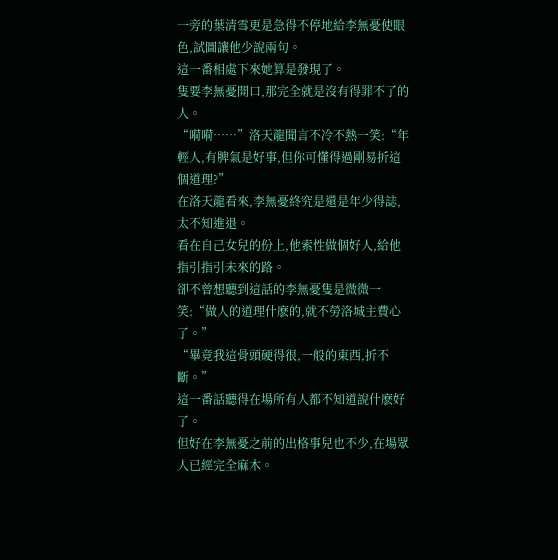一旁的葉清雪更是急得不停地給李無憂使眼色,試圖讓他少說兩句。
這一番相處下來她算是發現了。
隻要李無憂開口,那完全就是沒有得罪不了的人。
“嗬嗬……”洛天龍聞言不冷不熱一笑:“年輕人,有脾氣是好事,但你可懂得過剛易折這個道理?”
在洛天龍看來,李無憂終究是還是年少得誌,太不知進退。
看在自己女兒的份上,他索性做個好人,給他指引指引未來的路。
卻不曾想聽到這話的李無憂隻是微微一笑:“做人的道理什麽的,就不勞洛城主費心了。”
“畢竟我這骨頭硬得很,一般的東西,折不斷。”
這一番話聽得在場所有人都不知道說什麽好了。
但好在李無憂之前的出格事兒也不少,在場眾人已經完全麻木。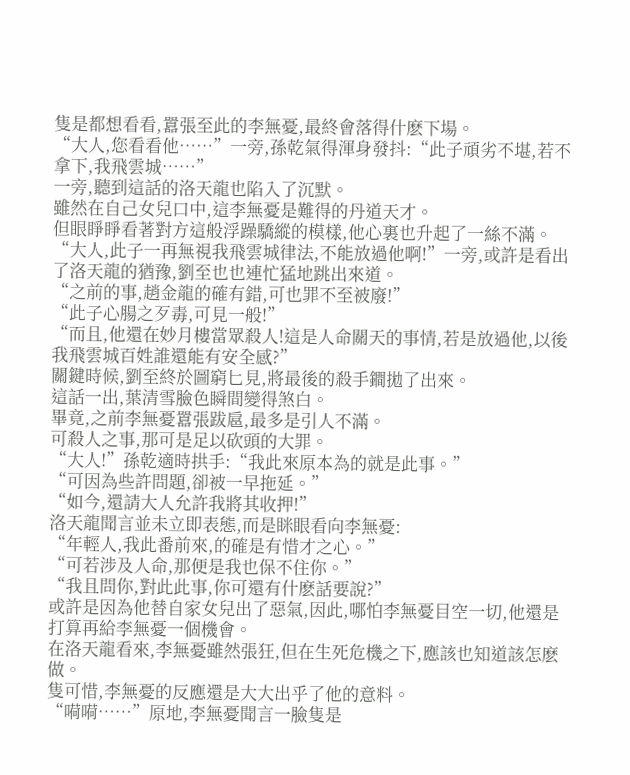隻是都想看看,囂張至此的李無憂,最終會落得什麽下場。
“大人,您看看他……”一旁,孫乾氣得渾身發抖:“此子頑劣不堪,若不拿下,我飛雲城……”
一旁,聽到這話的洛天龍也陷入了沉默。
雖然在自己女兒口中,這李無憂是難得的丹道天才。
但眼睜睜看著對方這般浮躁驕縱的模樣,他心裏也升起了一絲不滿。
“大人,此子一再無視我飛雲城律法,不能放過他啊!”一旁,或許是看出了洛天龍的猶豫,劉至也也連忙猛地跳出來道。
“之前的事,趙金龍的確有錯,可也罪不至被廢!”
“此子心腸之歹毒,可見一般!”
“而且,他還在妙月樓當眾殺人!這是人命關天的事情,若是放過他,以後我飛雲城百姓誰還能有安全感?”
關鍵時候,劉至終於圖窮匕見,將最後的殺手鐧拋了出來。
這話一出,葉清雪臉色瞬間變得煞白。
畢竟,之前李無憂囂張跋扈,最多是引人不滿。
可殺人之事,那可是足以砍頭的大罪。
“大人!”孫乾適時拱手:“我此來原本為的就是此事。”
“可因為些許問題,卻被一早拖延。”
“如今,還請大人允許我將其收押!”
洛天龍聞言並未立即表態,而是眯眼看向李無憂:
“年輕人,我此番前來,的確是有惜才之心。”
“可若涉及人命,那便是我也保不住你。”
“我且問你,對此此事,你可還有什麽話要說?”
或許是因為他替自家女兒出了惡氣,因此,哪怕李無憂目空一切,他還是打算再給李無憂一個機會。
在洛天龍看來,李無憂雖然張狂,但在生死危機之下,應該也知道該怎麽做。
隻可惜,李無憂的反應還是大大出乎了他的意料。
“嗬嗬……”原地,李無憂聞言一臉隻是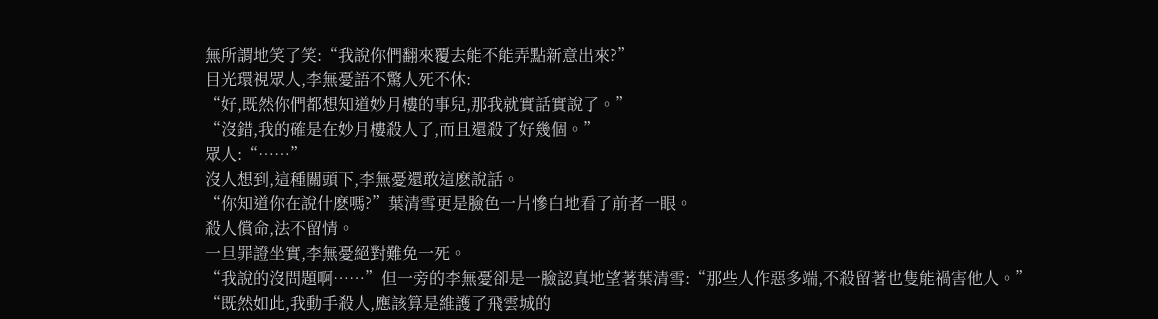無所謂地笑了笑:“我說你們翻來覆去能不能弄點新意出來?”
目光環視眾人,李無憂語不驚人死不休:
“好,既然你們都想知道妙月樓的事兒,那我就實話實說了。”
“沒錯,我的確是在妙月樓殺人了,而且還殺了好幾個。”
眾人:“……”
沒人想到,這種關頭下,李無憂還敢這麽說話。
“你知道你在說什麽嗎?”葉清雪更是臉色一片慘白地看了前者一眼。
殺人償命,法不留情。
一旦罪證坐實,李無憂絕對難免一死。
“我說的沒問題啊……”但一旁的李無憂卻是一臉認真地望著葉清雪:“那些人作惡多端,不殺留著也隻能禍害他人。”
“既然如此,我動手殺人,應該算是維護了飛雲城的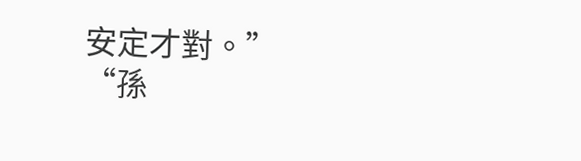安定才對。”
“孫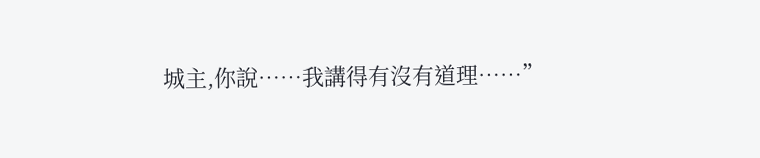城主,你說……我講得有沒有道理……”